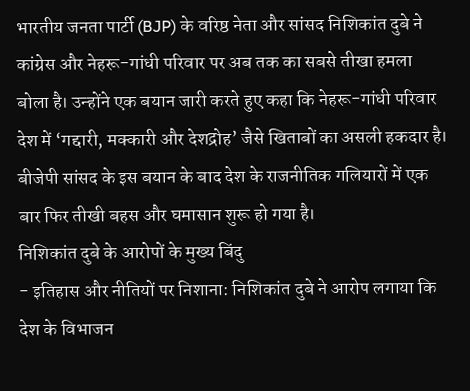भारतीय जनता पार्टी (BJP) के वरिष्ठ नेता और सांसद निशिकांत दुबे ने कांग्रेस और नेहरू-गांधी परिवार पर अब तक का सबसे तीखा हमला बोला है। उन्होंने एक बयान जारी करते हुए कहा कि नेहरू-गांधी परिवार देश में ‘गद्दारी, मक्कारी और देशद्रोह’ जैसे खिताबों का असली हकदार है। बीजेपी सांसद के इस बयान के बाद देश के राजनीतिक गलियारों में एक बार फिर तीखी बहस और घमासान शुरू हो गया है।
निशिकांत दुबे के आरोपों के मुख्य बिंदु
- इतिहास और नीतियों पर निशाना: निशिकांत दुबे ने आरोप लगाया कि देश के विभाजन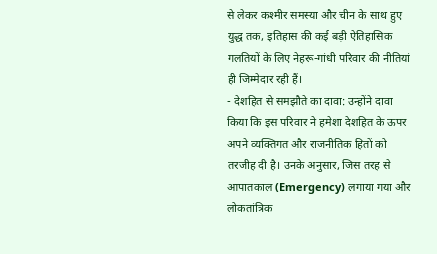से लेकर कश्मीर समस्या और चीन के साथ हुए युद्ध तक, इतिहास की कई बड़ी ऐतिहासिक गलतियों के लिए नेहरू-गांधी परिवार की नीतियां ही जिम्मेदार रही हैं।
- देशहित से समझौते का दावा: उन्होंने दावा किया कि इस परिवार ने हमेशा देशहित के ऊपर अपने व्यक्तिगत और राजनीतिक हितों को तरजीह दी है। उनके अनुसार, जिस तरह से आपातकाल (Emergency) लगाया गया और लोकतांत्रिक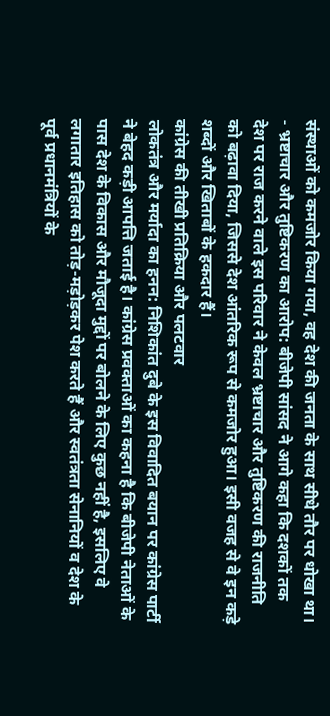संस्थाओं को कमजोर किया गया, वह देश की जनता के साथ सीधे तौर पर धोखा था।
- भ्रष्टाचार और तुष्टिकरण का आरोप: बीजेपी सांसद ने आगे कहा कि दशकों तक देश पर राज करने वाले इस परिवार ने केवल भ्रष्टाचार और तुष्टिकरण की राजनीति को बढ़ावा दिया, जिससे देश आंतरिक रूप से कमजोर हुआ। इसी वजह से वे इन कड़े शब्दों और खिताबों के हकदार हैं।
कांग्रेस की तीखी प्रतिक्रिया और पलटवार
लोकतंत्र और मर्यादा का हनन: निशिकांत दुबे के इस विवादित बयान पर कांग्रेस पार्टी ने बेहद कड़ी आपत्ति जताई है। कांग्रेस प्रवक्ताओं का कहना है कि बीजेपी नेताओं के पास देश के विकास और मौजूदा मुद्दों पर बोलने के लिए कुछ नहीं है, इसलिए वे लगातार इतिहास को तोड़-मड़ोड़कर पेश करते हैं और स्वतंत्रता सेनानियों व देश के पूर्व प्रधानमंत्रियों के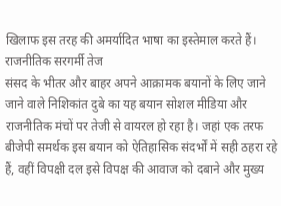खिलाफ इस तरह की अमर्यादित भाषा का इस्तेमाल करते हैं।
राजनीतिक सरगर्मी तेज
संसद के भीतर और बाहर अपने आक्रामक बयानों के लिए जाने जाने वाले निशिकांत दुबे का यह बयान सोशल मीडिया और राजनीतिक मंचों पर तेजी से वायरल हो रहा है। जहां एक तरफ बीजेपी समर्थक इस बयान को ऐतिहासिक संदर्भों में सही ठहरा रहे हैं, वहीं विपक्षी दल इसे विपक्ष की आवाज को दबाने और मुख्य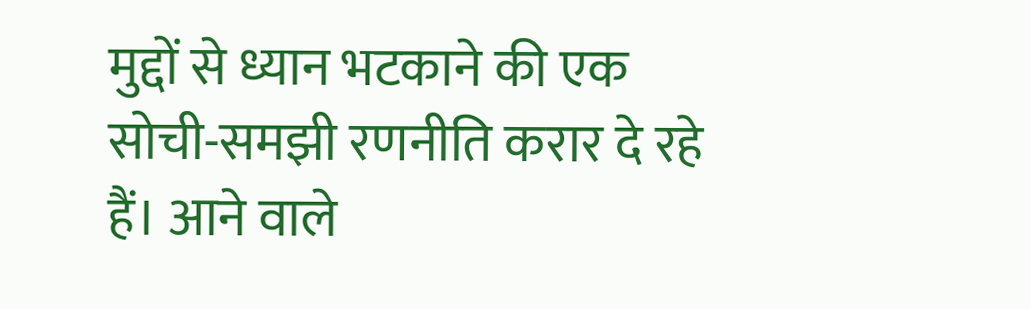मुद्दों से ध्यान भटकाने की एक सोची-समझी रणनीति करार दे रहे हैं। आने वाले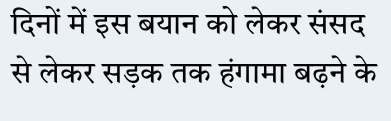दिनों में इस बयान को लेकर संसद से लेकर सड़क तक हंगामा बढ़ने के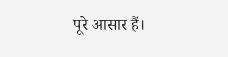पूरे आसार हैं।